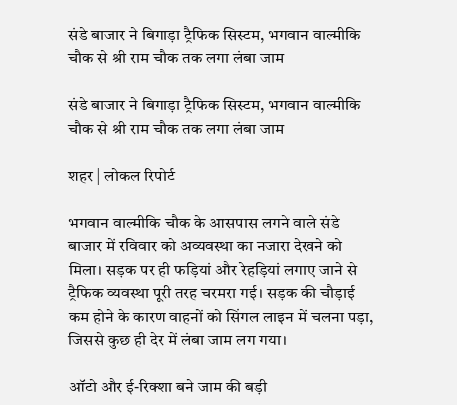संडे बाजार ने बिगाड़ा ट्रैफिक सिस्टम, भगवान वाल्मीकि चौक से श्री राम चौक तक लगा लंबा जाम

संडे बाजार ने बिगाड़ा ट्रैफिक सिस्टम, भगवान वाल्मीकि चौक से श्री राम चौक तक लगा लंबा जाम

शहर | लोकल रिपोर्ट

भगवान वाल्मीकि चौक के आसपास लगने वाले संडे बाजार में रविवार को अव्यवस्था का नजारा देखने को मिला। सड़क पर ही फड़ियां और रेहड़ियां लगाए जाने से ट्रैफिक व्यवस्था पूरी तरह चरमरा गई। सड़क की चौड़ाई कम होने के कारण वाहनों को सिंगल लाइन में चलना पड़ा, जिससे कुछ ही देर में लंबा जाम लग गया।

ऑटो और ई-रिक्शा बने जाम की बड़ी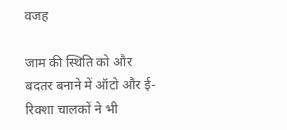वजह

जाम की स्थिति को और बदतर बनाने में ऑटो और ई-रिक्शा चालकों ने भी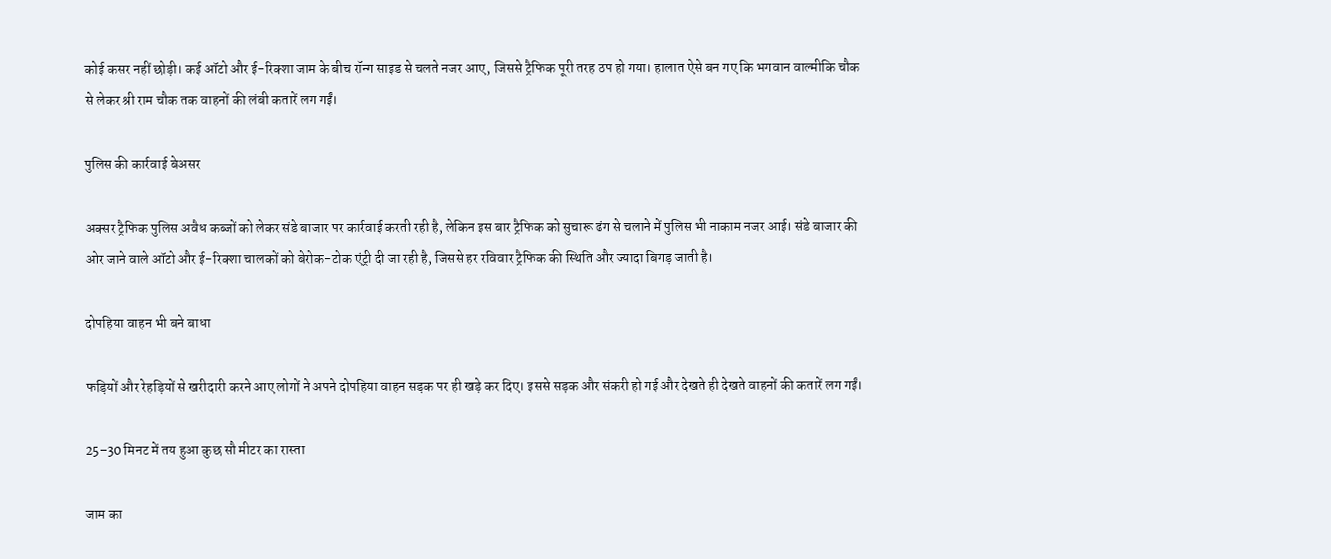कोई कसर नहीं छोड़ी। कई ऑटो और ई-रिक्शा जाम के बीच रॉन्ग साइड से चलते नजर आए, जिससे ट्रैफिक पूरी तरह ठप हो गया। हालात ऐसे बन गए कि भगवान वाल्मीकि चौक से लेकर श्री राम चौक तक वाहनों की लंबी कतारें लग गईं।

पुलिस की कार्रवाई बेअसर

अक्सर ट्रैफिक पुलिस अवैध कब्जों को लेकर संडे बाजार पर कार्रवाई करती रही है, लेकिन इस बार ट्रैफिक को सुचारू ढंग से चलाने में पुलिस भी नाकाम नजर आई। संडे बाजार की ओर जाने वाले ऑटो और ई-रिक्शा चालकों को बेरोक-टोक एंट्री दी जा रही है, जिससे हर रविवार ट्रैफिक की स्थिति और ज्यादा बिगड़ जाती है।

दोपहिया वाहन भी बने बाधा

फड़ियों और रेहड़ियों से खरीदारी करने आए लोगों ने अपने दोपहिया वाहन सड़क पर ही खड़े कर दिए। इससे सड़क और संकरी हो गई और देखते ही देखते वाहनों की कतारें लग गईं।

25–30 मिनट में तय हुआ कुछ सौ मीटर का रास्ता

जाम का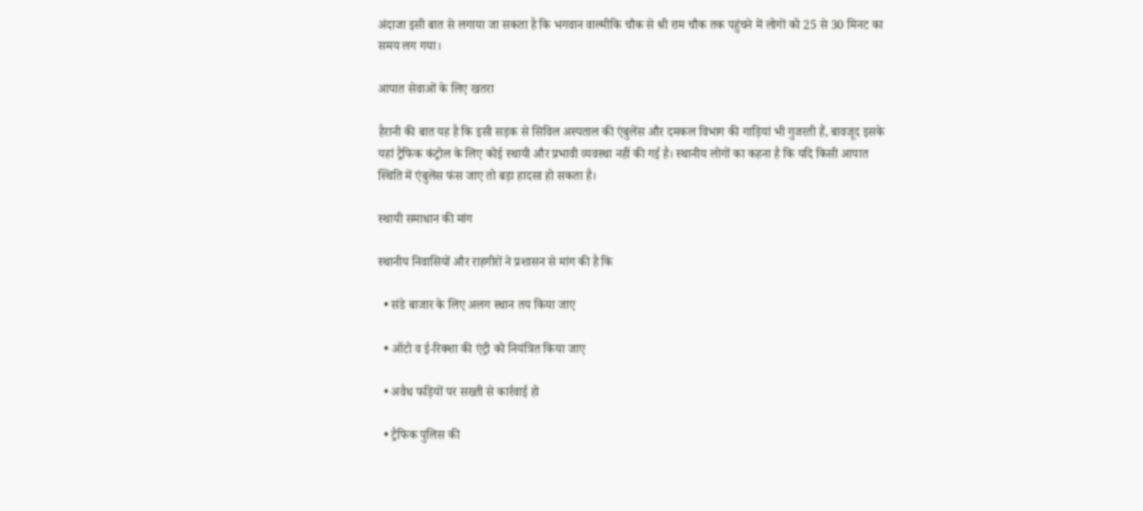अंदाजा इसी बात से लगाया जा सकता है कि भगवान वाल्मीकि चौक से श्री राम चौक तक पहुंचने में लोगों को 25 से 30 मिनट का समय लग गया।

आपात सेवाओं के लिए खतरा

हैरानी की बात यह है कि इसी सड़क से सिविल अस्पताल की एंबुलेंस और दमकल विभाग की गाड़ियां भी गुजरती हैं, बावजूद इसके यहां ट्रैफिक कंट्रोल के लिए कोई स्थायी और प्रभावी व्यवस्था नहीं की गई है। स्थानीय लोगों का कहना है कि यदि किसी आपात स्थिति में एंबुलेंस फंस जाए तो बड़ा हादसा हो सकता है।

स्थायी समाधान की मांग

स्थानीय निवासियों और राहगीरों ने प्रशासन से मांग की है कि

  • संडे बाजार के लिए अलग स्थान तय किया जाए

  • ऑटो व ई-रिक्शा की एंट्री को नियंत्रित किया जाए

  • अवैध फड़ियों पर सख्ती से कार्रवाई हो

  • ट्रैफिक पुलिस की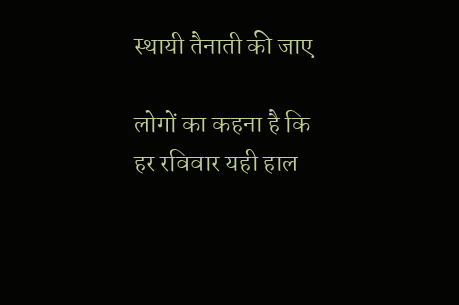स्थायी तैनाती की जाए

लोगों का कहना है कि हर रविवार यही हाल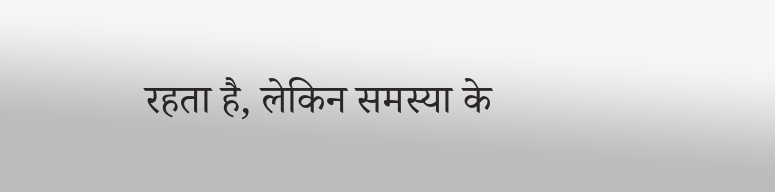रहता है, लेकिन समस्या के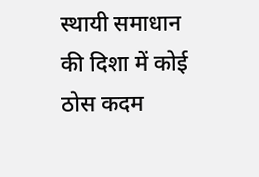स्थायी समाधान की दिशा में कोई ठोस कदम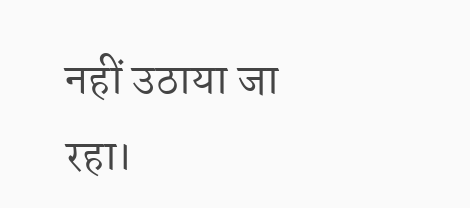नहीं उठाया जा रहा।